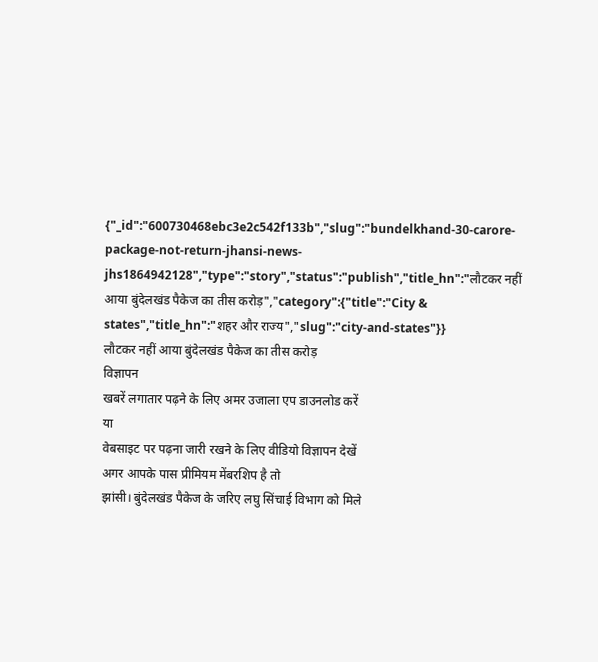{"_id":"600730468ebc3e2c542f133b","slug":"bundelkhand-30-carore-package-not-return-jhansi-news-jhs1864942128","type":"story","status":"publish","title_hn":"लौटकर नहीं आया बुंदेलखंड पैकेज का तीस करोड़","category":{"title":"City & states","title_hn":"शहर और राज्य","slug":"city-and-states"}}
लौटकर नहीं आया बुंदेलखंड पैकेज का तीस करोड़
विज्ञापन
खबरें लगातार पढ़ने के लिए अमर उजाला एप डाउनलोड करें
या
वेबसाइट पर पढ़ना जारी रखने के लिए वीडियो विज्ञापन देखें
अगर आपके पास प्रीमियम मेंबरशिप है तो
झांसी। बुंदेलखंड पैकेज के जरिए लघु सिंचाई विभाग को मिले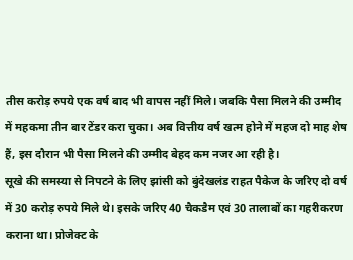तीस करोड़ रुपये एक वर्ष बाद भी वापस नहीं मिले। जबकि पैसा मिलने की उम्मीद में महकमा तीन बार टेंडर करा चुका। अब वित्तीय वर्ष खत्म होने में महज दो माह शेष हैं, इस दौरान भी पैसा मिलने की उम्मीद बेहद कम नजर आ रही है।
सूखे की समस्या से निपटने के लिए झांसी को बुंदेखलंड राहत पैकेज के जरिए दो वर्ष में 30 करोड़ रुपये मिले थे। इसके जरिए 40 चैकडैम एवं 30 तालाबों का गहरीकरण कराना था। प्रोजेक्ट के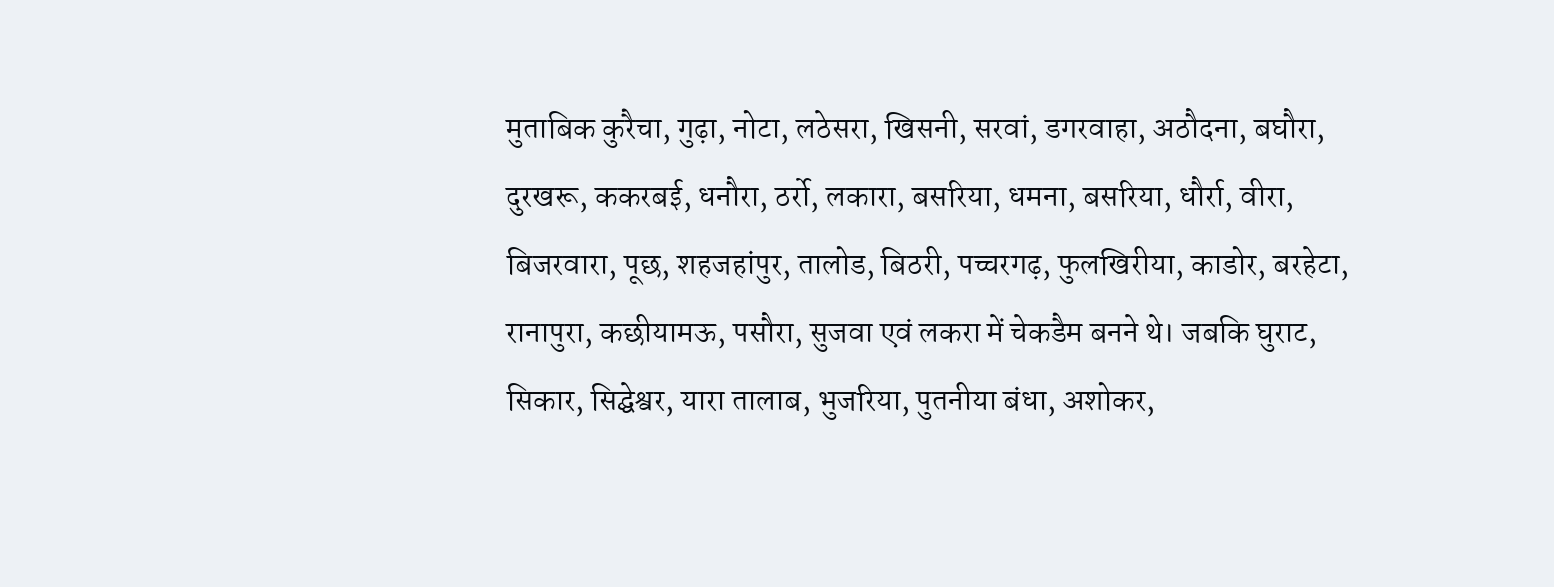मुताबिक कुरैचा, गुढ़ा, नोटा, लठेसरा, खिसनी, सरवां, डगरवाहा, अठौदना, बघौरा, दुरखरू, ककरबई, धनौरा, ठर्रो, लकारा, बसरिया, धमना, बसरिया, धौर्रा, वीरा, बिजरवारा, पूछ, शहजहांपुर, तालोड, बिठरी, पच्चरगढ़, फुलखिरीया, काडोर, बरहेटा, रानापुरा, कछीयामऊ, पसौरा, सुजवा एवं लकरा में चेकडैम बनने थे। जबकि घुराट, सिकार, सिद्घेश्वर, यारा तालाब, भुजरिया, पुतनीया बंधा, अशोकर,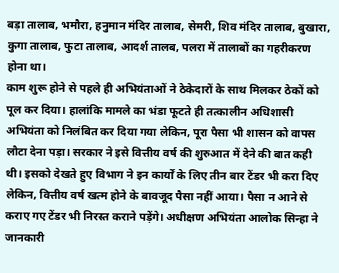बड़ा तालाब, भमौरा, हनुमान मंदिर तालाब, सेमरी, शिव मंदिर तालाब, बुखारा, कुगा तालाब, फुटा तालाब, आदर्श तालब, पलरा में तालाबों का गहरीकरण होना था।
काम शुरू होने से पहले ही अभियंताओं ने ठेकेदारों के साथ मिलकर ठेकों को पूल कर दिया। हालांकि मामले का भंडा फूटते ही तत्कालीन अधिशासी अभियंता को निलंबित कर दिया गया लेकिन, पूरा पैसा भी शासन को वापस लौटा देना पड़ा। सरकार ने इसे वित्तीय वर्ष की शुरुआत में देने की बात कही थी। इसको देखते हुए विभाग ने इन कार्यों के लिए तीन बार टेंडर भी करा दिए लेकिन, वित्तीय वर्ष खत्म होने के बावजूद पैसा नहीं आया। पैसा न आने से कराए गए टेंडर भी निरस्त कराने पड़ेंगे। अधीक्षण अभियंता आलोक सिन्हा ने जानकारी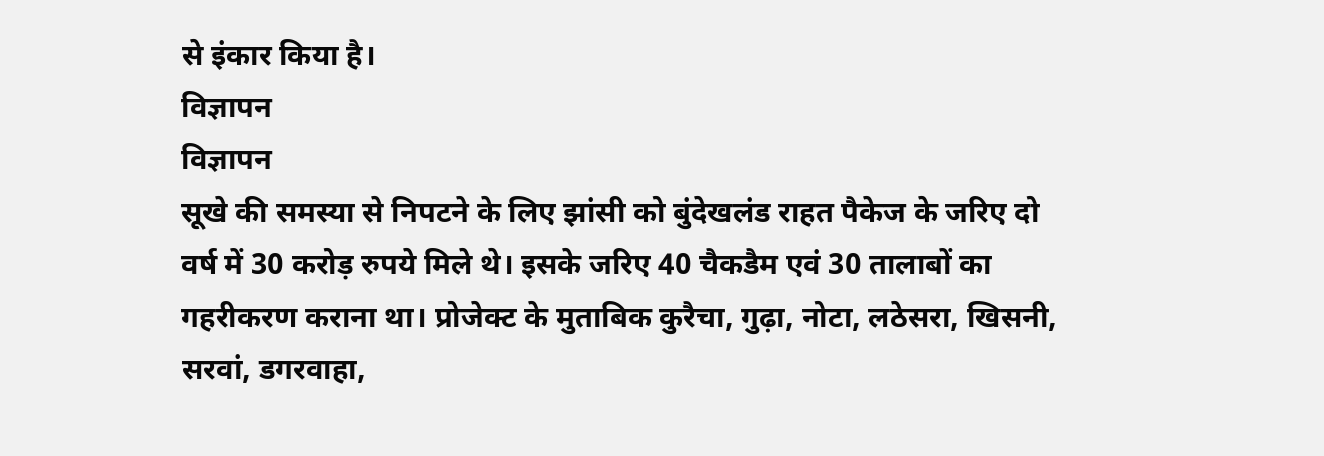से इंकार किया है।
विज्ञापन
विज्ञापन
सूखे की समस्या से निपटने के लिए झांसी को बुंदेखलंड राहत पैकेज के जरिए दो वर्ष में 30 करोड़ रुपये मिले थे। इसके जरिए 40 चैकडैम एवं 30 तालाबों का गहरीकरण कराना था। प्रोजेक्ट के मुताबिक कुरैचा, गुढ़ा, नोटा, लठेसरा, खिसनी, सरवां, डगरवाहा,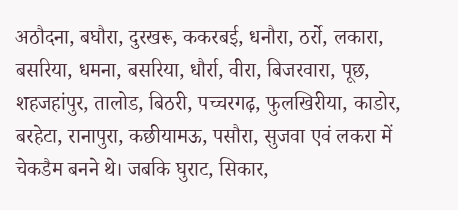अठौदना, बघौरा, दुरखरू, ककरबई, धनौरा, ठर्रो, लकारा, बसरिया, धमना, बसरिया, धौर्रा, वीरा, बिजरवारा, पूछ, शहजहांपुर, तालोड, बिठरी, पच्चरगढ़, फुलखिरीया, काडोर, बरहेटा, रानापुरा, कछीयामऊ, पसौरा, सुजवा एवं लकरा में चेकडैम बनने थे। जबकि घुराट, सिकार,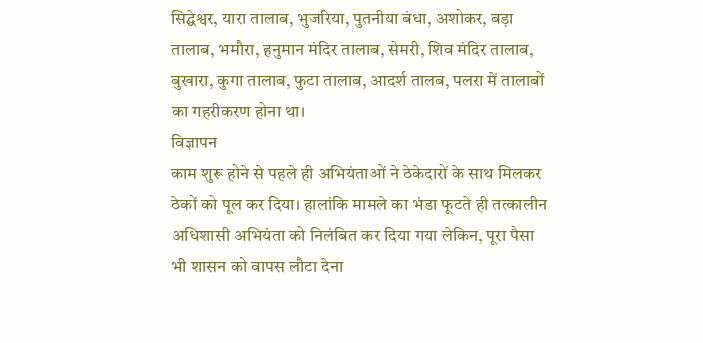सिद्घेश्वर, यारा तालाब, भुजरिया, पुतनीया बंधा, अशोकर, बड़ा तालाब, भमौरा, हनुमान मंदिर तालाब, सेमरी, शिव मंदिर तालाब, बुखारा, कुगा तालाब, फुटा तालाब, आदर्श तालब, पलरा में तालाबों का गहरीकरण होना था।
विज्ञापन
काम शुरू होने से पहले ही अभियंताओं ने ठेकेदारों के साथ मिलकर ठेकों को पूल कर दिया। हालांकि मामले का भंडा फूटते ही तत्कालीन अधिशासी अभियंता को निलंबित कर दिया गया लेकिन, पूरा पैसा भी शासन को वापस लौटा देना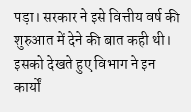पड़ा। सरकार ने इसे वित्तीय वर्ष की शुरुआत में देने की बात कही थी। इसको देखते हुए विभाग ने इन कार्यों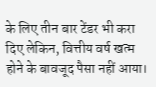के लिए तीन बार टेंडर भी करा दिए लेकिन, वित्तीय वर्ष खत्म होने के बावजूद पैसा नहीं आया।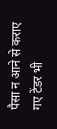पैसा न आने से कराए गए टेंडर भी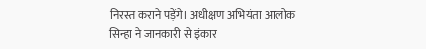निरस्त कराने पड़ेंगे। अधीक्षण अभियंता आलोक सिन्हा ने जानकारी से इंकार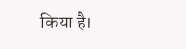किया है।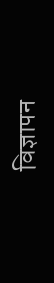विज्ञापन